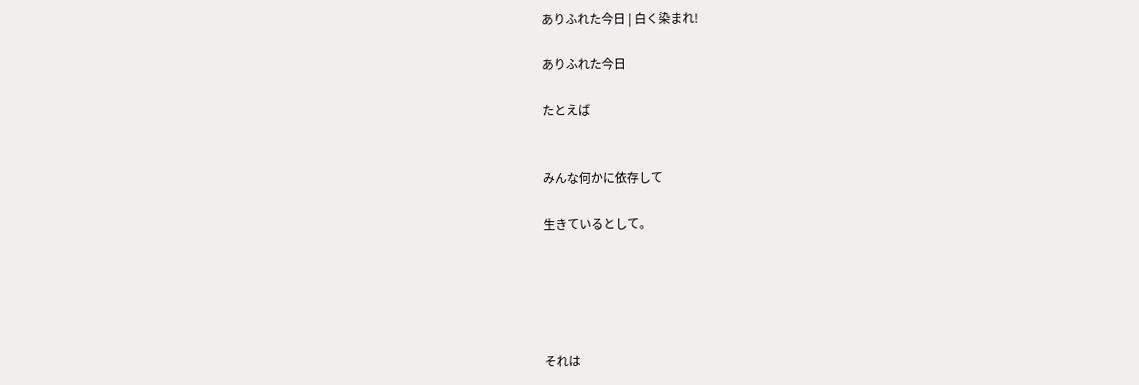ありふれた今日 | 白く染まれ!

ありふれた今日

たとえば


みんな何かに依存して

生きているとして。





それは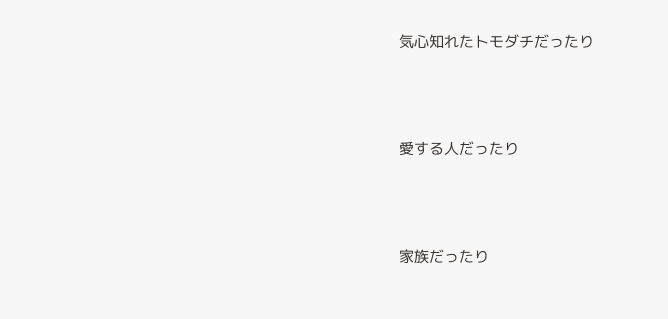気心知れたトモダチだったり




愛する人だったり




家族だったり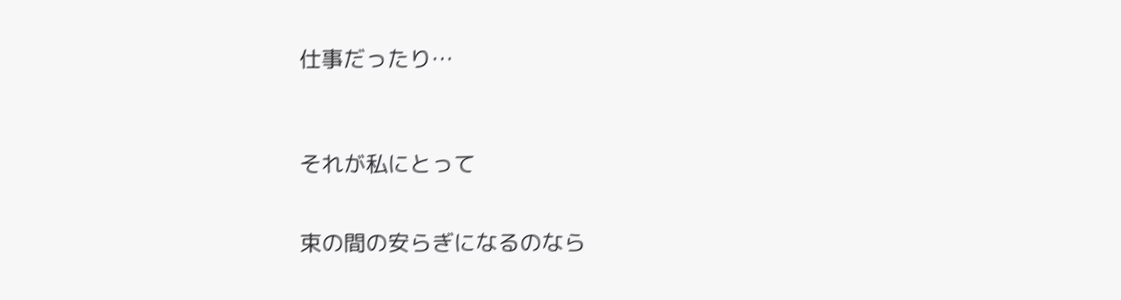仕事だったり…



それが私にとって


束の間の安らぎになるのなら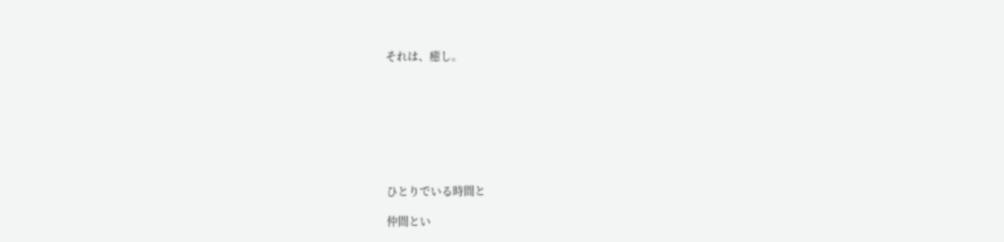それは、癒し。








ひとりでいる時間と

仲間とい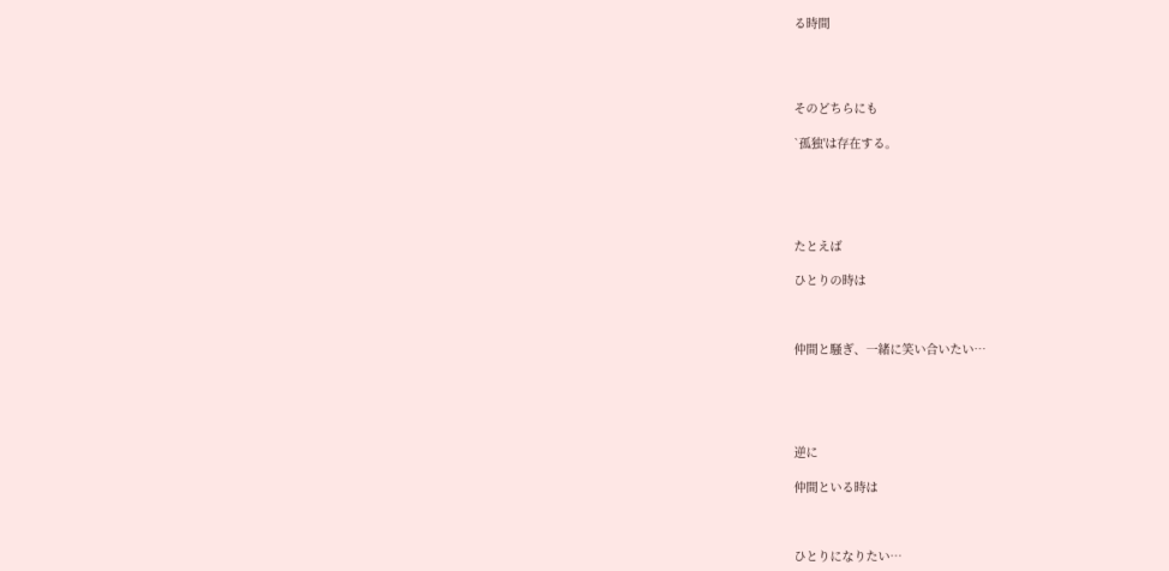る時間




そのどちらにも

`孤独'は存在する。





たとえば

ひとりの時は



仲間と騒ぎ、一緒に笑い合いたい…





逆に

仲間といる時は



ひとりになりたい…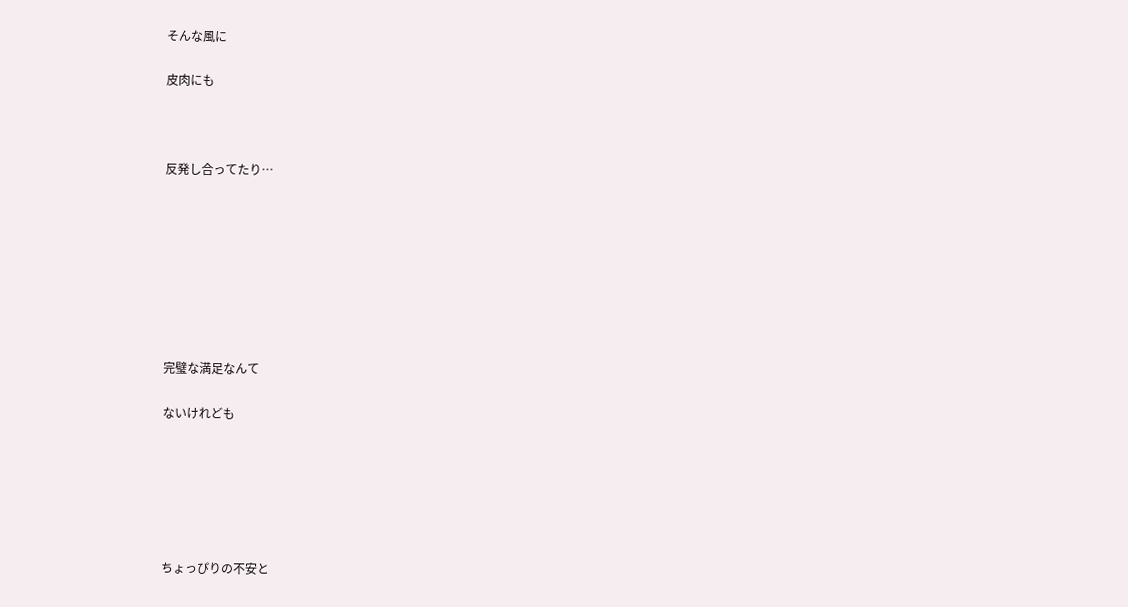そんな風に

皮肉にも



反発し合ってたり…








完璧な満足なんて

ないけれども






ちょっぴりの不安と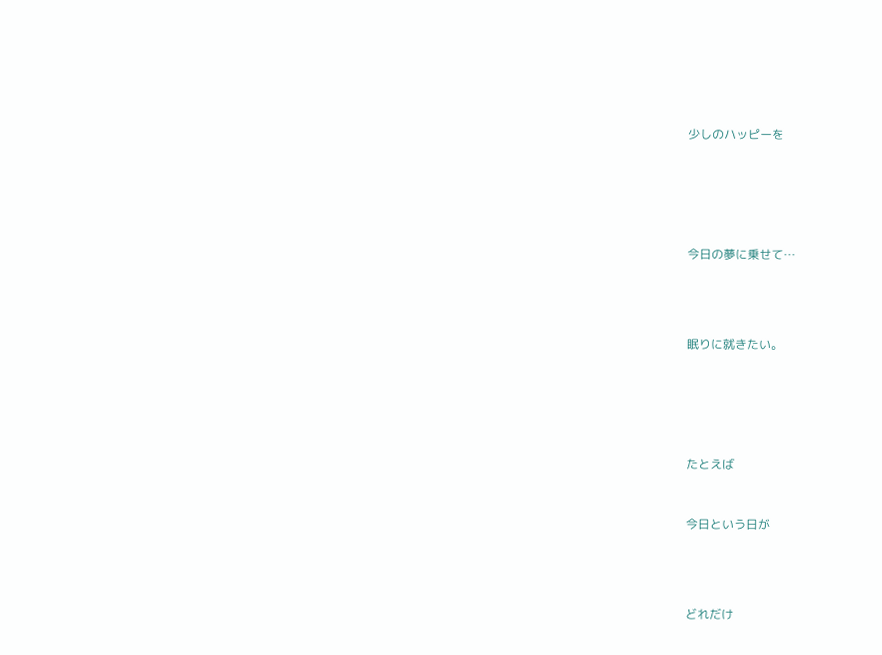少しのハッピーを







今日の夢に乗せて…





眠りに就きたい。







たとえば



今日という日が





どれだけ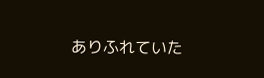ありふれていた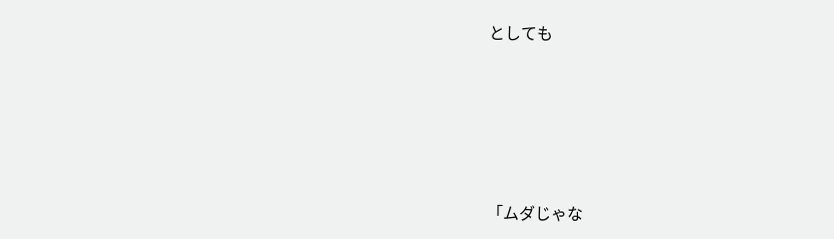としても









「ムダじゃな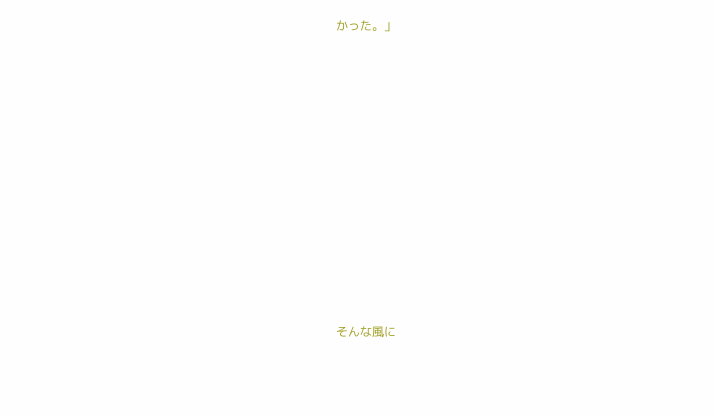かった。」












そんな風に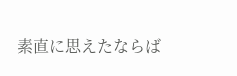素直に思えたならば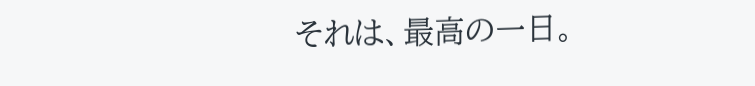それは、最高の一日。